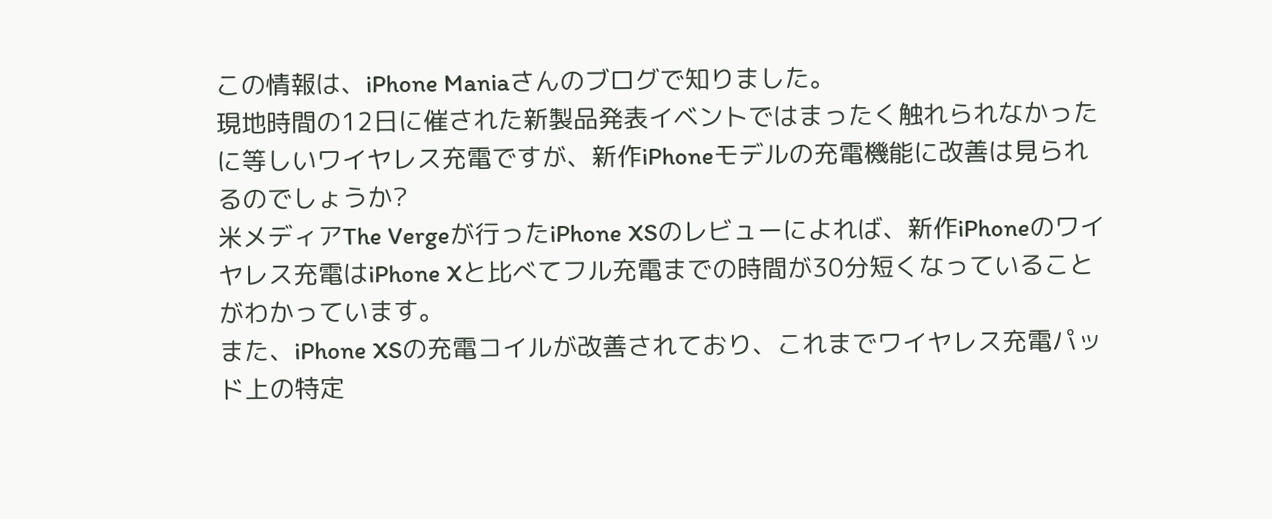この情報は、iPhone Maniaさんのブログで知りました。
現地時間の12日に催された新製品発表イベントではまったく触れられなかったに等しいワイヤレス充電ですが、新作iPhoneモデルの充電機能に改善は見られるのでしょうか?
米メディアThe Vergeが行ったiPhone XSのレビューによれば、新作iPhoneのワイヤレス充電はiPhone Xと比べてフル充電までの時間が30分短くなっていることがわかっています。
また、iPhone XSの充電コイルが改善されており、これまでワイヤレス充電パッド上の特定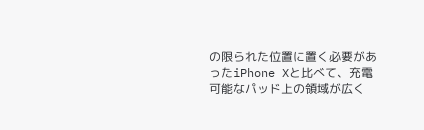の限られた位置に置く必要があったiPhone Xと比べて、充電可能なパッド上の領域が広く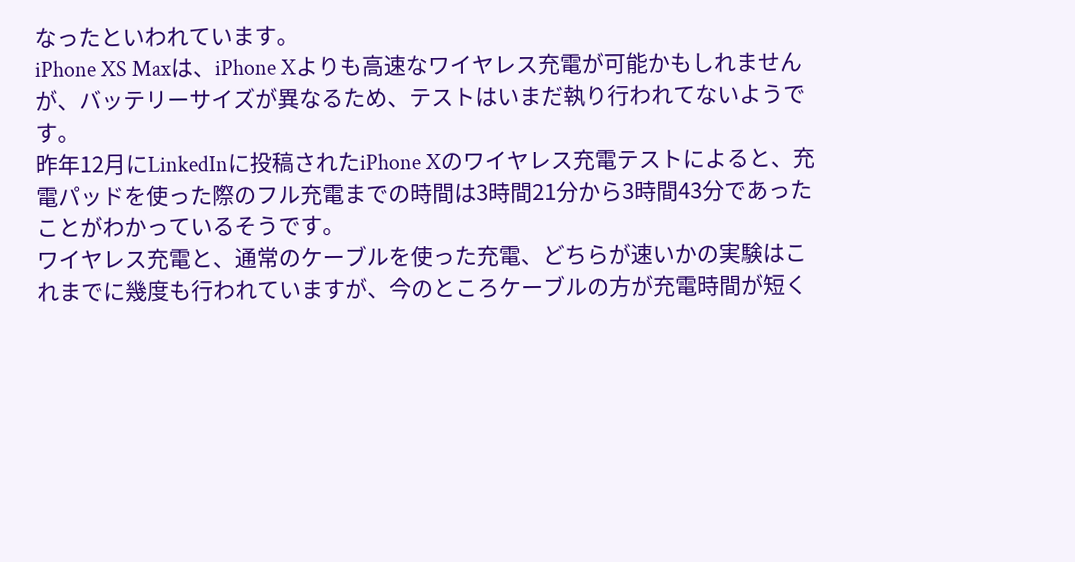なったといわれています。
iPhone XS Maxは、iPhone Xよりも高速なワイヤレス充電が可能かもしれませんが、バッテリーサイズが異なるため、テストはいまだ執り行われてないようです。
昨年12月にLinkedInに投稿されたiPhone Xのワイヤレス充電テストによると、充電パッドを使った際のフル充電までの時間は3時間21分から3時間43分であったことがわかっているそうです。
ワイヤレス充電と、通常のケーブルを使った充電、どちらが速いかの実験はこれまでに幾度も行われていますが、今のところケーブルの方が充電時間が短く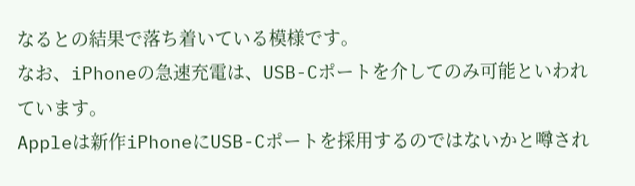なるとの結果で落ち着いている模様です。
なお、iPhoneの急速充電は、USB-Cポートを介してのみ可能といわれています。
Appleは新作iPhoneにUSB-Cポートを採用するのではないかと噂され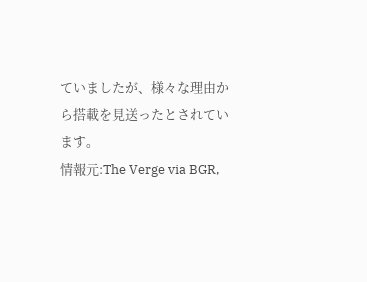ていましたが、様々な理由から搭載を見送ったとされています。
情報元:The Verge via BGR,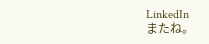LinkedIn
またね。